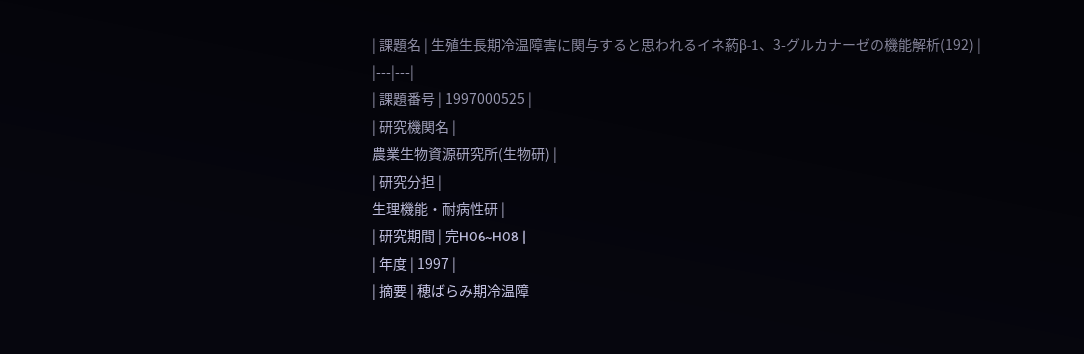| 課題名 | 生殖生長期冷温障害に関与すると思われるイネ葯β-1、3-グルカナーゼの機能解析(192) |
|---|---|
| 課題番号 | 1997000525 |
| 研究機関名 |
農業生物資源研究所(生物研) |
| 研究分担 |
生理機能・耐病性研 |
| 研究期間 | 完H06~H08 |
| 年度 | 1997 |
| 摘要 | 穂ばらみ期冷温障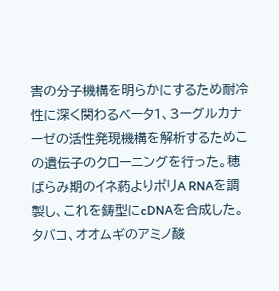害の分子機構を明らかにするため耐冷性に深く関わるベータ1、3ーグルカナーゼの活性発現機構を解析するためこの遺伝子のクローニングを行った。穂ばらみ期のイネ葯よりポリA RNAを調製し、これを鋳型にcDNAを合成した。タバコ、オオムギのアミノ酸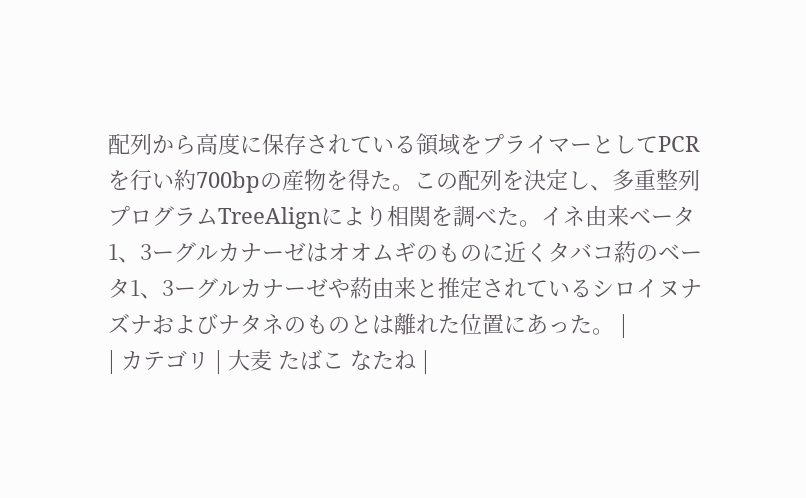配列から高度に保存されている領域をプライマーとしてPCRを行い約700bpの産物を得た。この配列を決定し、多重整列プログラムTreeAlignにより相関を調べた。イネ由来ベータ1、3ーグルカナーゼはオオムギのものに近くタバコ葯のベータ1、3ーグルカナーゼや葯由来と推定されているシロイヌナズナおよびナタネのものとは離れた位置にあった。 |
| カテゴリ | 大麦 たばこ なたね |